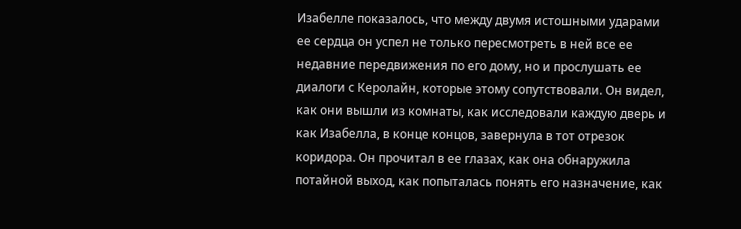Изабелле показалось, что между двумя истошными ударами ее сердца он успел не только пересмотреть в ней все ее недавние передвижения по его дому, но и прослушать ее диалоги с Керолайн, которые этому сопутствовали. Он видел, как они вышли из комнаты, как исследовали каждую дверь и как Изабелла, в конце концов, завернула в тот отрезок коридора. Он прочитал в ее глазах, как она обнаружила потайной выход, как попыталась понять его назначение, как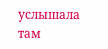услышала там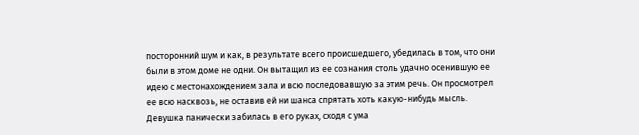посторонний шум и как, в результате всего происшедшего, убедилась в том, что они были в этом доме не одни. Он вытащил из ее сознания столь удачно осенившую ее идею с местонахождением зала и всю последовавшую за этим речь. Он просмотрел ее всю насквозь, не оставив ей ни шанса спрятать хоть какую-нибудь мысль.
Девушка панически забилась в его руках, сходя с ума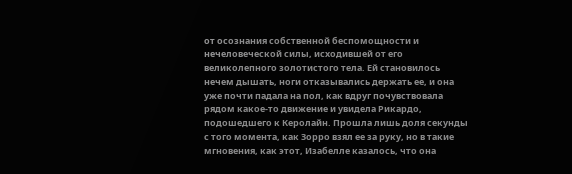от осознания собственной беспомощности и нечеловеческой силы, исходившей от его великолепного золотистого тела. Ей становилось нечем дышать, ноги отказывались держать ее, и она уже почти падала на пол, как вдруг почувствовала рядом какое-то движение и увидела Рикардо, подошедшего к Керолайн. Прошла лишь доля секунды с того момента, как Зорро взял ее за руку, но в такие мгновения, как этот, Изабелле казалось, что она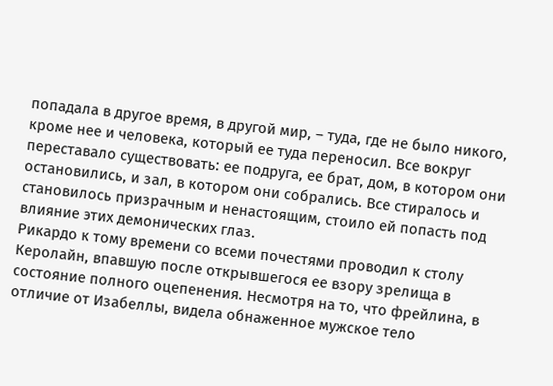попадала в другое время, в другой мир, – туда, где не было никого, кроме нее и человека, который ее туда переносил. Все вокруг переставало существовать: ее подруга, ее брат, дом, в котором они остановились, и зал, в котором они собрались. Все стиралось и становилось призрачным и ненастоящим, стоило ей попасть под влияние этих демонических глаз.
Рикардо к тому времени со всеми почестями проводил к столу Керолайн, впавшую после открывшегося ее взору зрелища в состояние полного оцепенения. Несмотря на то, что фрейлина, в отличие от Изабеллы, видела обнаженное мужское тело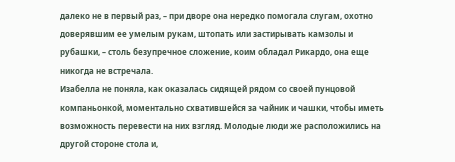далеко не в первый раз, – при дворе она нередко помогала слугам, охотно доверявшим ее умелым рукам, штопать или застирывать камзолы и рубашки, – столь безупречное сложение, коим обладал Рикардо, она еще никогда не встречала.
Изабелла не поняла, как оказалась сидящей рядом со своей пунцовой компаньонкой, моментально схватившейся за чайник и чашки, чтобы иметь возможность перевести на них взгляд. Молодые люди же расположились на другой стороне стола и,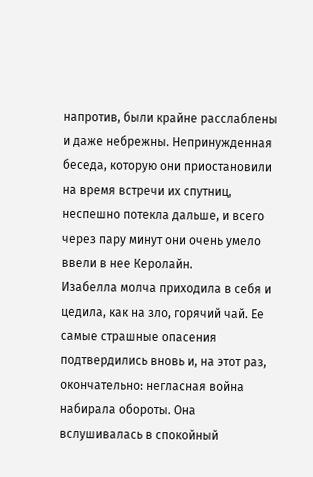напротив, были крайне расслаблены и даже небрежны. Непринужденная беседа, которую они приостановили на время встречи их спутниц, неспешно потекла дальше, и всего через пару минут они очень умело ввели в нее Керолайн.
Изабелла молча приходила в себя и цедила, как на зло, горячий чай. Ее самые страшные опасения подтвердились вновь и, на этот раз, окончательно: негласная война набирала обороты. Она вслушивалась в спокойный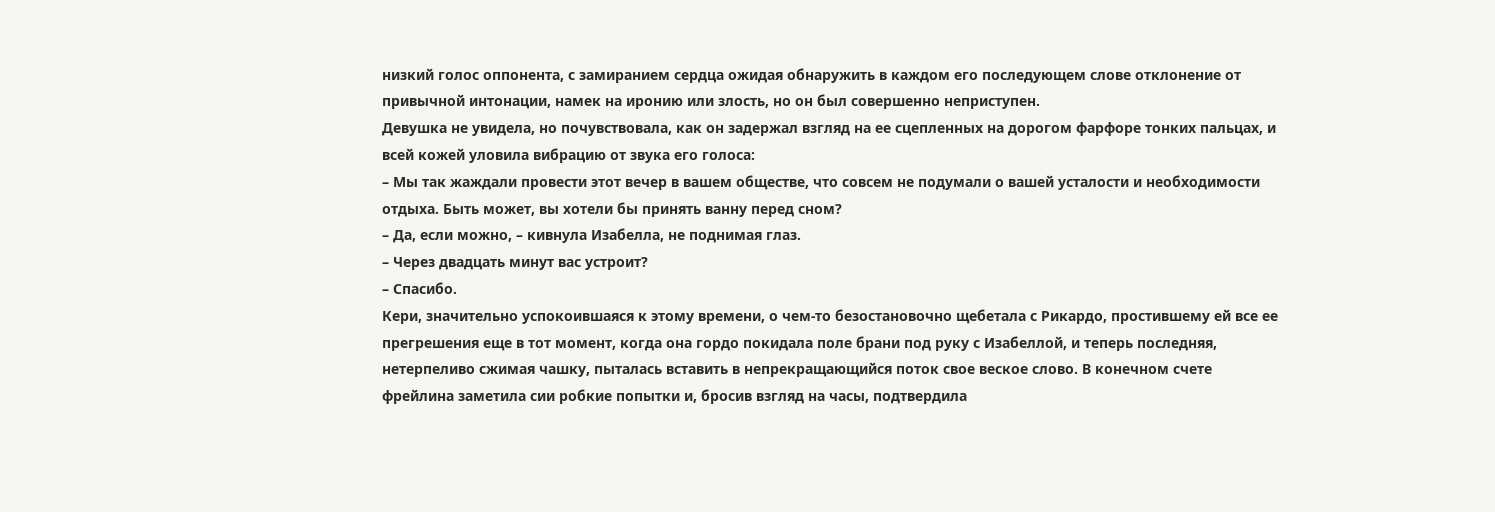низкий голос оппонента, с замиранием сердца ожидая обнаружить в каждом его последующем слове отклонение от привычной интонации, намек на иронию или злость, но он был совершенно неприступен.
Девушка не увидела, но почувствовала, как он задержал взгляд на ее сцепленных на дорогом фарфоре тонких пальцах, и всей кожей уловила вибрацию от звука его голоса:
– Мы так жаждали провести этот вечер в вашем обществе, что совсем не подумали о вашей усталости и необходимости отдыха. Быть может, вы хотели бы принять ванну перед сном?
– Да, если можно, – кивнула Изабелла, не поднимая глаз.
– Через двадцать минут вас устроит?
– Спасибо.
Кери, значительно успокоившаяся к этому времени, о чем-то безостановочно щебетала с Рикардо, простившему ей все ее прегрешения еще в тот момент, когда она гордо покидала поле брани под руку с Изабеллой, и теперь последняя, нетерпеливо сжимая чашку, пыталась вставить в непрекращающийся поток свое веское слово. В конечном счете фрейлина заметила сии робкие попытки и, бросив взгляд на часы, подтвердила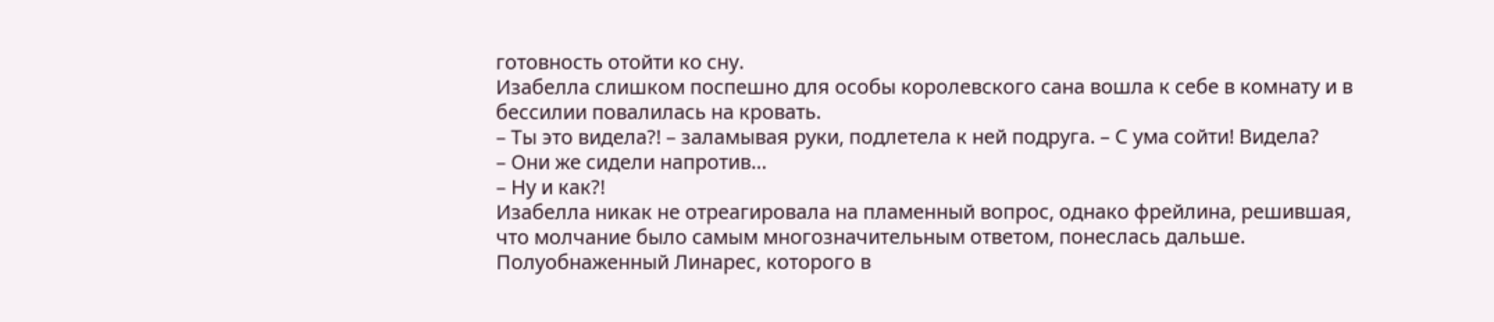готовность отойти ко сну.
Изабелла слишком поспешно для особы королевского сана вошла к себе в комнату и в бессилии повалилась на кровать.
– Ты это видела?! – заламывая руки, подлетела к ней подруга. – С ума сойти! Видела?
– Они же сидели напротив…
– Ну и как?!
Изабелла никак не отреагировала на пламенный вопрос, однако фрейлина, решившая, что молчание было самым многозначительным ответом, понеслась дальше. Полуобнаженный Линарес, которого в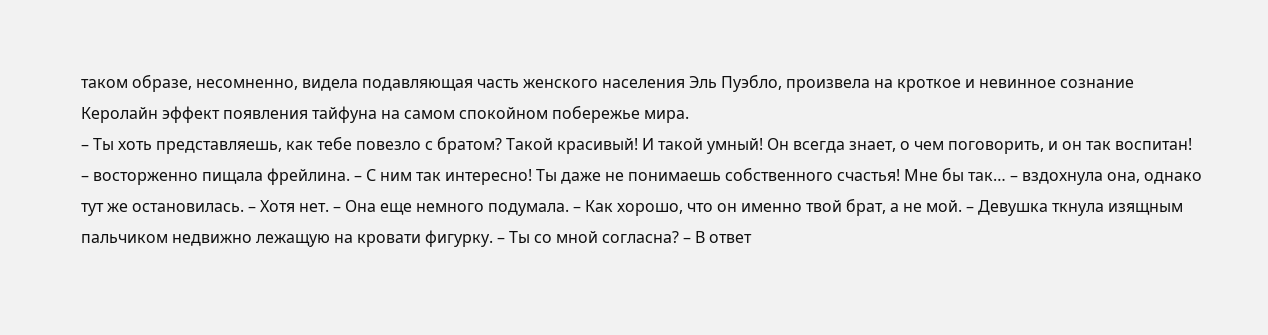таком образе, несомненно, видела подавляющая часть женского населения Эль Пуэбло, произвела на кроткое и невинное сознание Керолайн эффект появления тайфуна на самом спокойном побережье мира.
– Ты хоть представляешь, как тебе повезло с братом? Такой красивый! И такой умный! Он всегда знает, о чем поговорить, и он так воспитан! – восторженно пищала фрейлина. – С ним так интересно! Ты даже не понимаешь собственного счастья! Мне бы так… – вздохнула она, однако тут же остановилась. – Хотя нет. – Она еще немного подумала. – Как хорошо, что он именно твой брат, а не мой. – Девушка ткнула изящным пальчиком недвижно лежащую на кровати фигурку. – Ты со мной согласна? – В ответ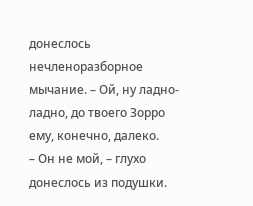донеслось нечленоразборное мычание. – Ой, ну ладно-ладно, до твоего Зорро ему, конечно, далеко.
– Он не мой, – глухо донеслось из подушки.